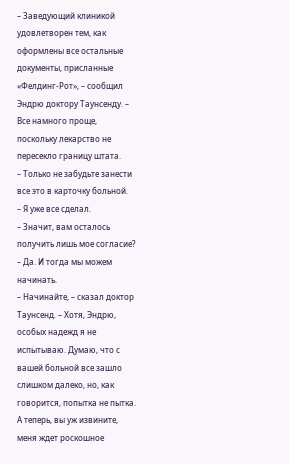– Заведующий клиникой удовлетворен тем, как оформлены все остальные документы, присланные «Фелдинг-Рот», – сообщил Эндрю доктору Таунсенду. – Все намного проще, поскольку лекарство не пересекло границу штата.
– Только не забудьте занести все это в карточку больной.
– Я уже все сделал.
– Значит, вам осталось получить лишь мое согласие?
– Да. И тогда мы можем начинать.
– Начинайте, – сказал доктор Таунсенд. – Хотя, Эндрю, особых надежд я не испытываю. Думаю, что с вашей больной все зашло слишком далеко, но, как говорится, попытка не пытка. А теперь, вы уж извините, меня ждет роскошное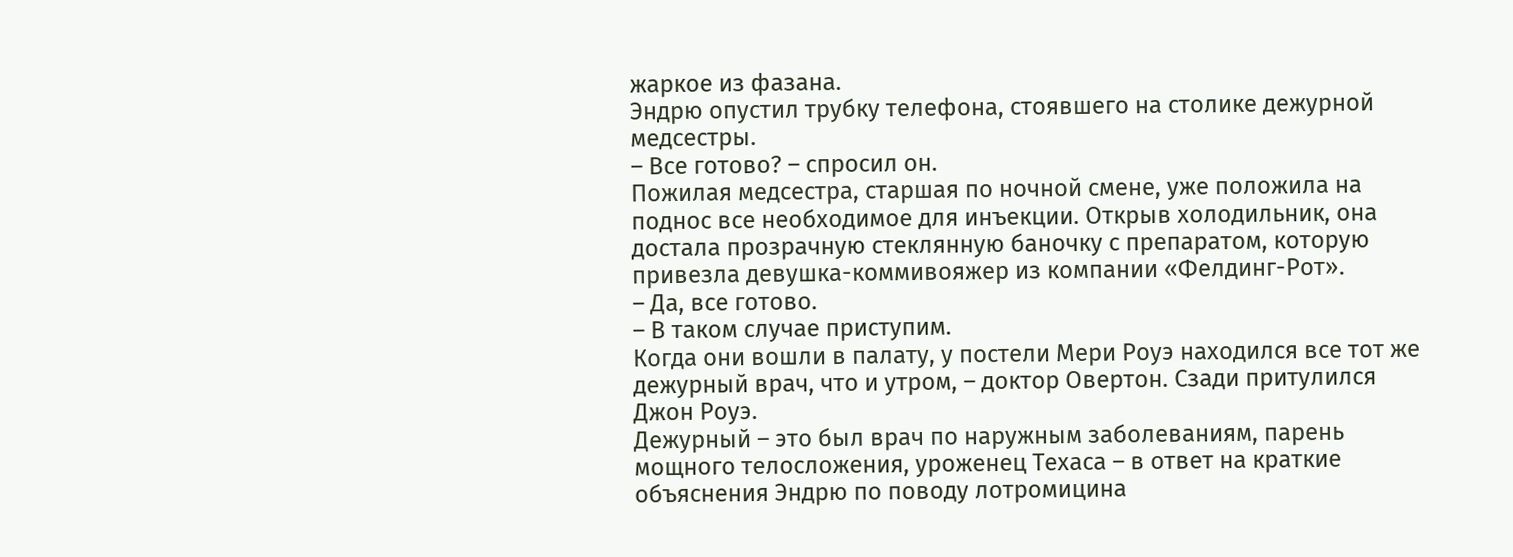жаркое из фазана.
Эндрю опустил трубку телефона, стоявшего на столике дежурной медсестры.
– Все готово? – спросил он.
Пожилая медсестра, старшая по ночной смене, уже положила на поднос все необходимое для инъекции. Открыв холодильник, она достала прозрачную стеклянную баночку с препаратом, которую привезла девушка-коммивояжер из компании «Фелдинг-Рот».
– Да, все готово.
– В таком случае приступим.
Когда они вошли в палату, у постели Мери Роуэ находился все тот же дежурный врач, что и утром, – доктор Овертон. Сзади притулился Джон Роуэ.
Дежурный – это был врач по наружным заболеваниям, парень мощного телосложения, уроженец Техаса – в ответ на краткие объяснения Эндрю по поводу лотромицина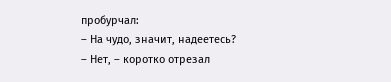пробурчал:
– На чудо, значит, надеетесь?
– Нет, – коротко отрезал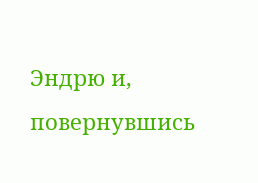Эндрю и, повернувшись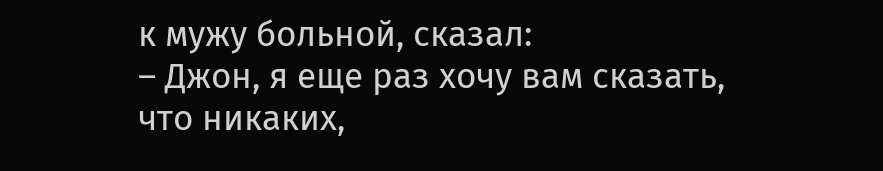к мужу больной, сказал:
– Джон, я еще раз хочу вам сказать, что никаких,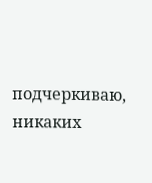подчеркиваю, никаких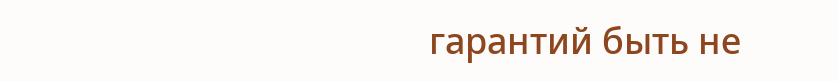гарантий быть не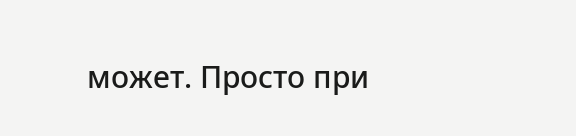может. Просто при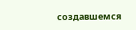создавшемся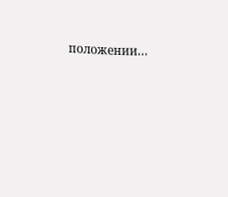положении…